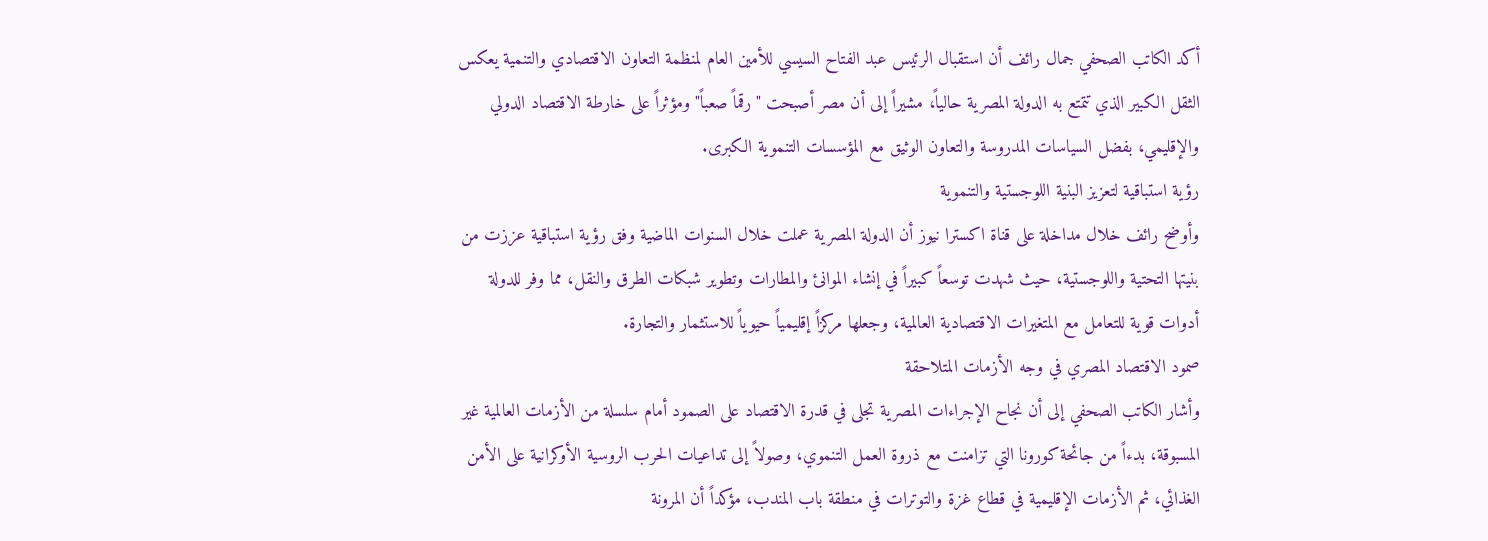أكد الكاتب الصحفي جمال رائف أن استقبال الرئيس عبد الفتاح السيسي للأمين العام لمنظمة التعاون الاقتصادي والتنمية يعكس الثقل الكبير الذي تتمتع به الدولة المصرية حالياً، مشيراً إلى أن مصر أصبحت "رقماً صعباً" ومؤثراً على خارطة الاقتصاد الدولي والإقليمي، بفضل السياسات المدروسة والتعاون الوثيق مع المؤسسات التنموية الكبرى.
رؤية استباقية لتعزيز البنية اللوجستية والتنموية
وأوضح رائف خلال مداخلة على قناة اكسترا نيوز أن الدولة المصرية عملت خلال السنوات الماضية وفق رؤية استباقية عززت من بنيتها التحتية واللوجستية، حيث شهدت توسعاً كبيراً في إنشاء الموانئ والمطارات وتطوير شبكات الطرق والنقل، مما وفر للدولة أدوات قوية للتعامل مع المتغيرات الاقتصادية العالمية، وجعلها مركزاً إقليمياً حيوياً للاستثمار والتجارة.
صمود الاقتصاد المصري في وجه الأزمات المتلاحقة
وأشار الكاتب الصحفي إلى أن نجاح الإجراءات المصرية تجلى في قدرة الاقتصاد على الصمود أمام سلسلة من الأزمات العالمية غير المسبوقة، بدءاً من جائحة كورونا التي تزامنت مع ذروة العمل التنموي، وصولاً إلى تداعيات الحرب الروسية الأوكرانية على الأمن الغذائي، ثم الأزمات الإقليمية في قطاع غزة والتوترات في منطقة باب المندب، مؤكداً أن المرونة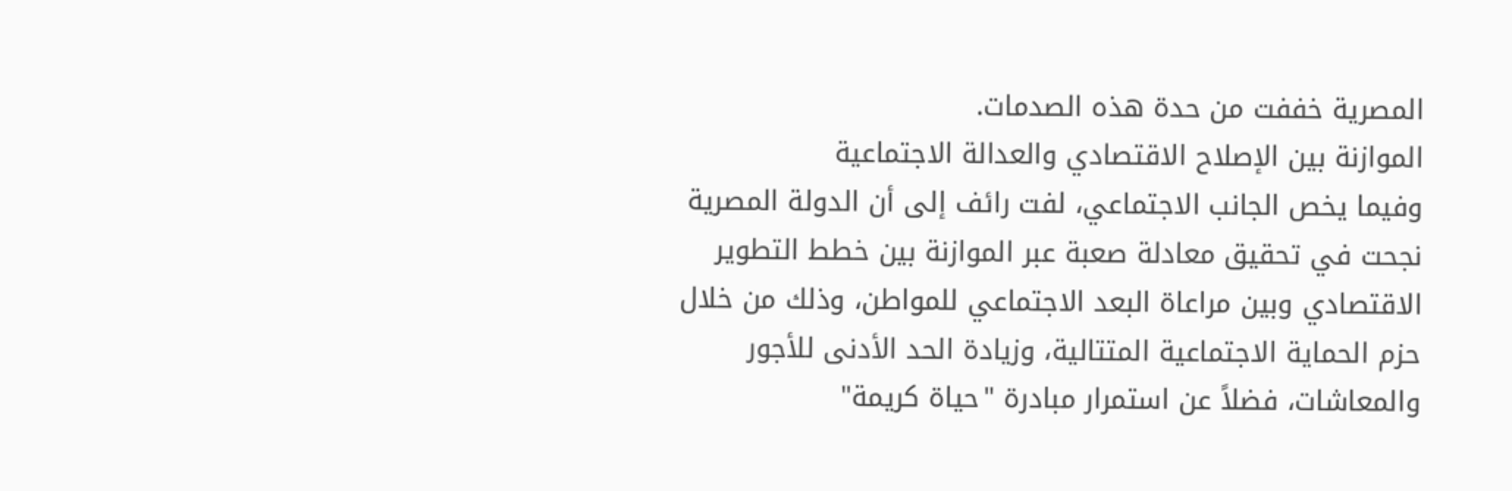المصرية خففت من حدة هذه الصدمات.
الموازنة بين الإصلاح الاقتصادي والعدالة الاجتماعية
وفيما يخص الجانب الاجتماعي، لفت رائف إلى أن الدولة المصرية نجحت في تحقيق معادلة صعبة عبر الموازنة بين خطط التطوير الاقتصادي وبين مراعاة البعد الاجتماعي للمواطن، وذلك من خلال حزم الحماية الاجتماعية المتتالية، وزيادة الحد الأدنى للأجور والمعاشات، فضلاً عن استمرار مبادرة "حياة كريمة"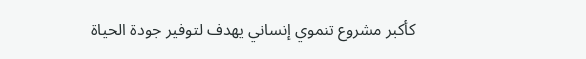كأكبر مشروع تنموي إنساني يهدف لتوفير جودة الحياة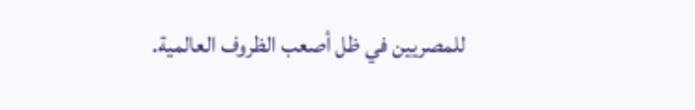للمصريين في ظل أصعب الظروف العالمية.